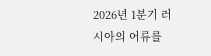2026년 1분기 러시아의 어류를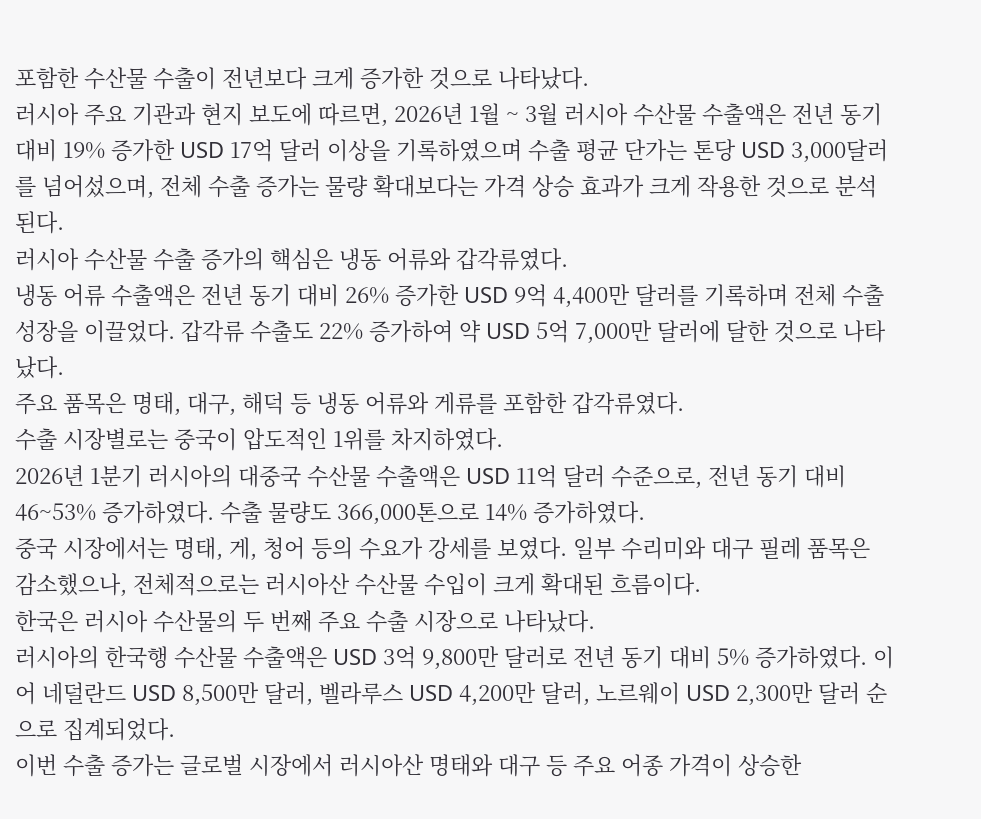포함한 수산물 수출이 전년보다 크게 증가한 것으로 나타났다.
러시아 주요 기관과 현지 보도에 따르면, 2026년 1월 ~ 3월 러시아 수산물 수출액은 전년 동기 대비 19% 증가한 USD 17억 달러 이상을 기록하였으며 수출 평균 단가는 톤당 USD 3,000달러를 넘어섰으며, 전체 수출 증가는 물량 확대보다는 가격 상승 효과가 크게 작용한 것으로 분석된다.
러시아 수산물 수출 증가의 핵심은 냉동 어류와 갑각류였다.
냉동 어류 수출액은 전년 동기 대비 26% 증가한 USD 9억 4,400만 달러를 기록하며 전체 수출 성장을 이끌었다. 갑각류 수출도 22% 증가하여 약 USD 5억 7,000만 달러에 달한 것으로 나타났다.
주요 품목은 명태, 대구, 해덕 등 냉동 어류와 게류를 포함한 갑각류였다.
수출 시장별로는 중국이 압도적인 1위를 차지하였다.
2026년 1분기 러시아의 대중국 수산물 수출액은 USD 11억 달러 수준으로, 전년 동기 대비 46~53% 증가하였다. 수출 물량도 366,000톤으로 14% 증가하였다.
중국 시장에서는 명태, 게, 청어 등의 수요가 강세를 보였다. 일부 수리미와 대구 필레 품목은 감소했으나, 전체적으로는 러시아산 수산물 수입이 크게 확대된 흐름이다.
한국은 러시아 수산물의 두 번째 주요 수출 시장으로 나타났다.
러시아의 한국행 수산물 수출액은 USD 3억 9,800만 달러로 전년 동기 대비 5% 증가하였다. 이어 네덜란드 USD 8,500만 달러, 벨라루스 USD 4,200만 달러, 노르웨이 USD 2,300만 달러 순으로 집계되었다.
이번 수출 증가는 글로벌 시장에서 러시아산 명태와 대구 등 주요 어종 가격이 상승한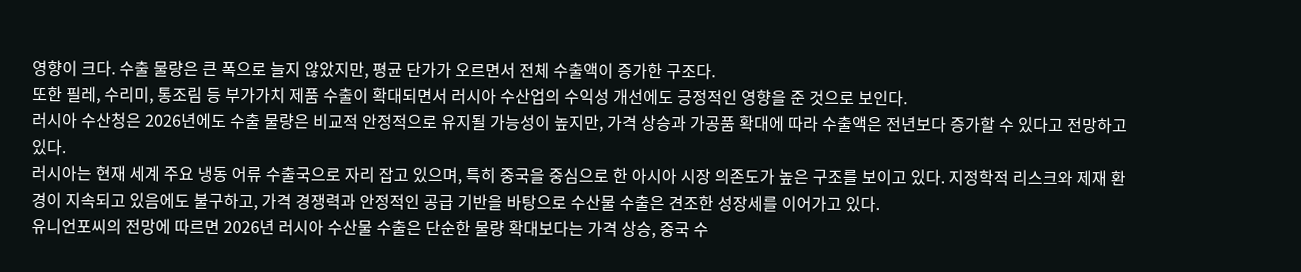영향이 크다. 수출 물량은 큰 폭으로 늘지 않았지만, 평균 단가가 오르면서 전체 수출액이 증가한 구조다.
또한 필레, 수리미, 통조림 등 부가가치 제품 수출이 확대되면서 러시아 수산업의 수익성 개선에도 긍정적인 영향을 준 것으로 보인다.
러시아 수산청은 2026년에도 수출 물량은 비교적 안정적으로 유지될 가능성이 높지만, 가격 상승과 가공품 확대에 따라 수출액은 전년보다 증가할 수 있다고 전망하고 있다.
러시아는 현재 세계 주요 냉동 어류 수출국으로 자리 잡고 있으며, 특히 중국을 중심으로 한 아시아 시장 의존도가 높은 구조를 보이고 있다. 지정학적 리스크와 제재 환경이 지속되고 있음에도 불구하고, 가격 경쟁력과 안정적인 공급 기반을 바탕으로 수산물 수출은 견조한 성장세를 이어가고 있다.
유니언포씨의 전망에 따르면 2026년 러시아 수산물 수출은 단순한 물량 확대보다는 가격 상승, 중국 수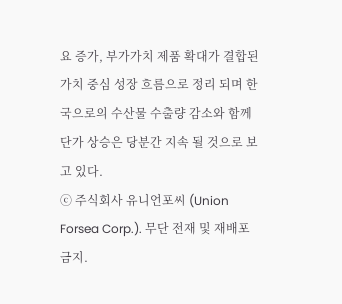요 증가, 부가가치 제품 확대가 결합된 가치 중심 성장 흐름으로 정리 되며 한국으로의 수산물 수출량 감소와 함께 단가 상승은 당분간 지속 될 것으로 보고 있다.
ⓒ 주식회사 유니언포씨 (Union Forsea Corp.). 무단 전재 및 재배포 금지.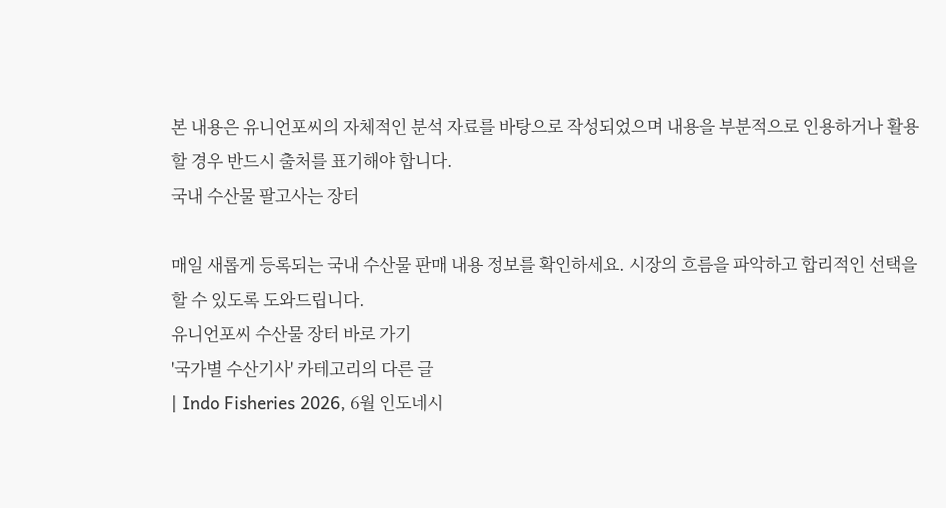본 내용은 유니언포씨의 자체적인 분석 자료를 바탕으로 작성되었으며 내용을 부분적으로 인용하거나 활용할 경우 반드시 출처를 표기해야 합니다.
국내 수산물 팔고사는 장터

매일 새롭게 등록되는 국내 수산물 판매 내용 정보를 확인하세요. 시장의 흐름을 파악하고 합리적인 선택을 할 수 있도록 도와드립니다.
유니언포씨 수산물 장터 바로 가기
'국가별 수산기사' 카테고리의 다른 글
| Indo Fisheries 2026, 6월 인도네시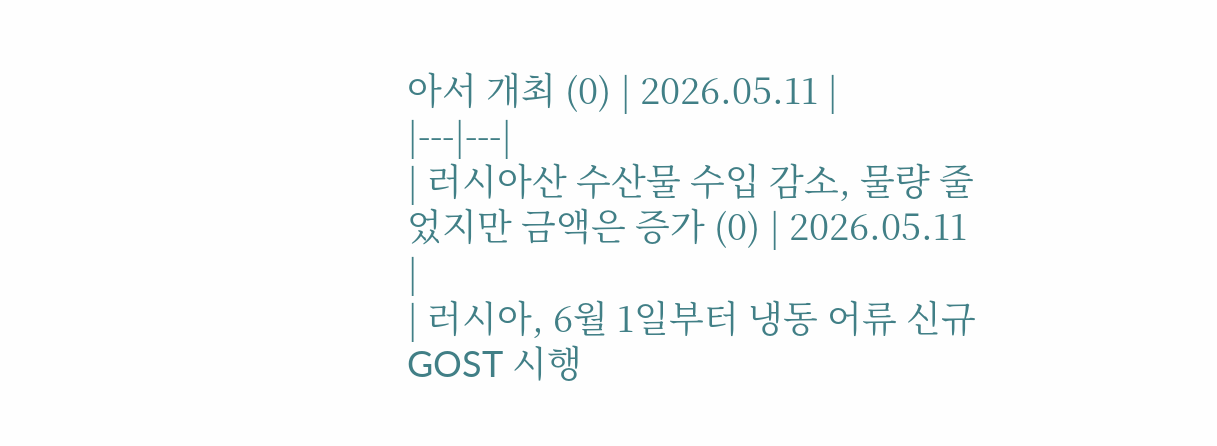아서 개최 (0) | 2026.05.11 |
|---|---|
| 러시아산 수산물 수입 감소, 물량 줄었지만 금액은 증가 (0) | 2026.05.11 |
| 러시아, 6월 1일부터 냉동 어류 신규 GOST 시행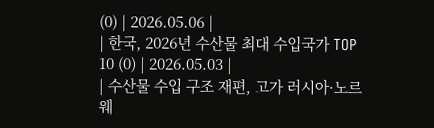(0) | 2026.05.06 |
| 한국, 2026년 수산물 최대 수입국가 TOP 10 (0) | 2026.05.03 |
| 수산물 수입 구조 재편, 고가 러시아·노르웨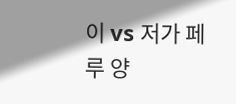이 vs 저가 페루 양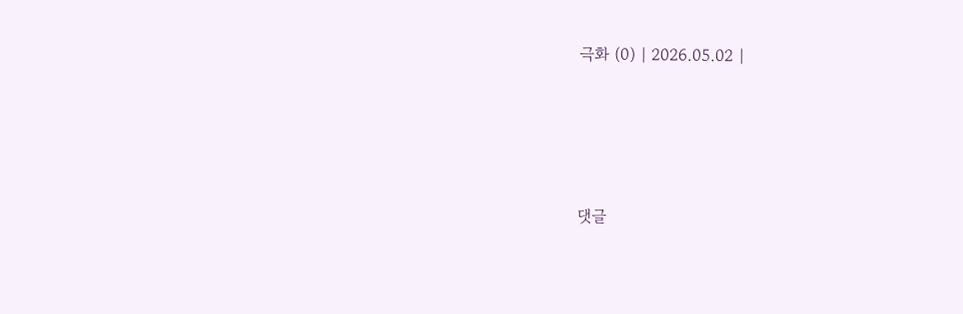극화 (0) | 2026.05.02 |




댓글